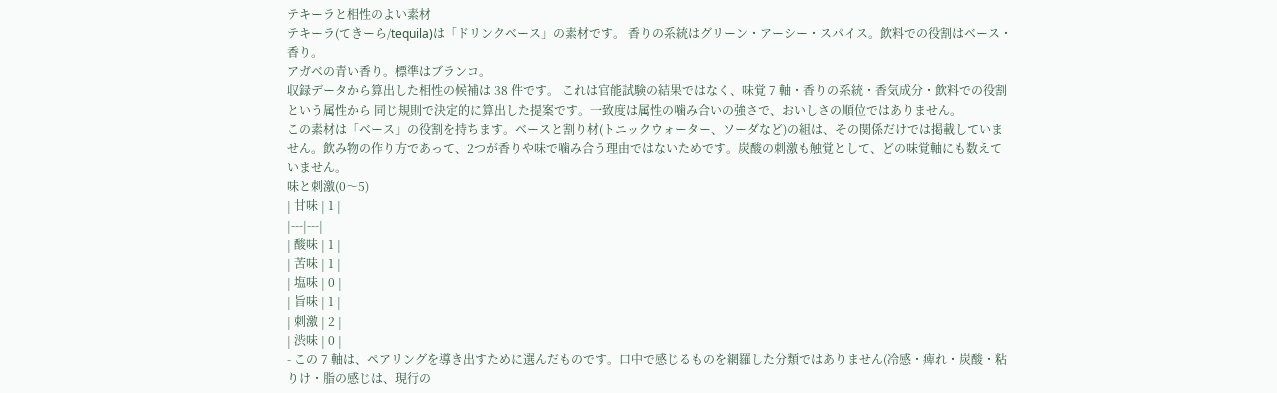テキーラと相性のよい素材
テキーラ(てきーら/tequila)は「ドリンクベース」の素材です。 香りの系統はグリーン・アーシー・スパイス。飲料での役割はベース・香り。
アガベの青い香り。標準はブランコ。
収録データから算出した相性の候補は 38 件です。 これは官能試験の結果ではなく、味覚 7 軸・香りの系統・香気成分・飲料での役割という属性から 同じ規則で決定的に算出した提案です。一致度は属性の噛み合いの強さで、おいしさの順位ではありません。
この素材は「ベース」の役割を持ちます。ベースと割り材(トニックウォーター、ソーダなど)の組は、その関係だけでは掲載していません。飲み物の作り方であって、2つが香りや味で噛み合う理由ではないためです。炭酸の刺激も触覚として、どの味覚軸にも数えていません。
味と刺激(0〜5)
| 甘味 | 1 |
|---|---|
| 酸味 | 1 |
| 苦味 | 1 |
| 塩味 | 0 |
| 旨味 | 1 |
| 刺激 | 2 |
| 渋味 | 0 |
- この 7 軸は、ペアリングを導き出すために選んだものです。口中で感じるものを網羅した分類ではありません(冷感・痺れ・炭酸・粘りけ・脂の感じは、現行の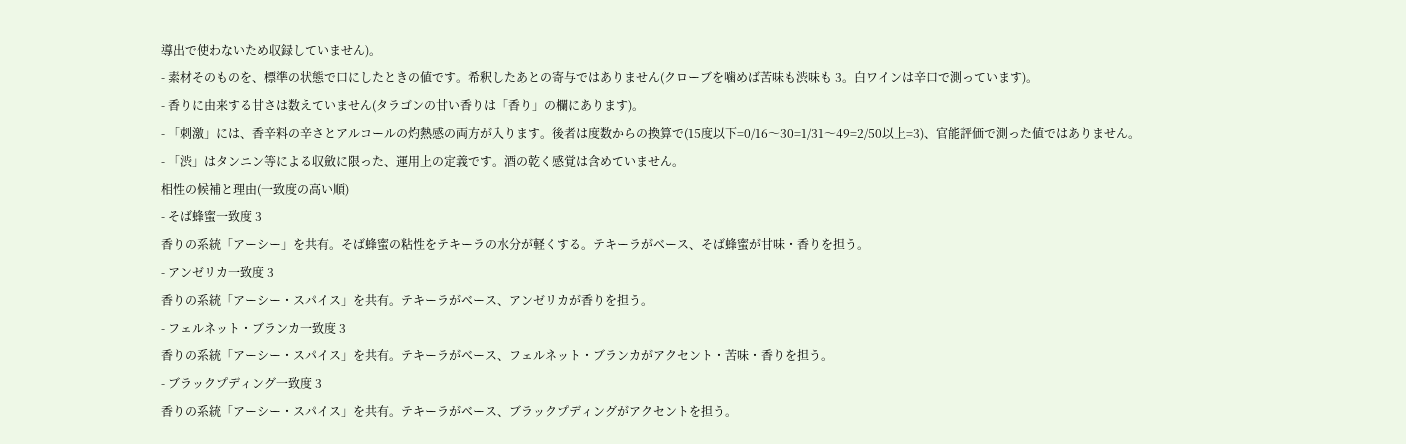導出で使わないため収録していません)。
- 素材そのものを、標準の状態で口にしたときの値です。希釈したあとの寄与ではありません(クローブを噛めば苦味も渋味も 3。白ワインは辛口で測っています)。
- 香りに由来する甘さは数えていません(タラゴンの甘い香りは「香り」の欄にあります)。
- 「刺激」には、香辛料の辛さとアルコールの灼熱感の両方が入ります。後者は度数からの換算で(15度以下=0/16〜30=1/31〜49=2/50以上=3)、官能評価で測った値ではありません。
- 「渋」はタンニン等による収斂に限った、運用上の定義です。酒の乾く感覚は含めていません。
相性の候補と理由(一致度の高い順)
- そば蜂蜜一致度 3
香りの系統「アーシー」を共有。そば蜂蜜の粘性をテキーラの水分が軽くする。テキーラがベース、そば蜂蜜が甘味・香りを担う。
- アンゼリカ一致度 3
香りの系統「アーシー・スパイス」を共有。テキーラがベース、アンゼリカが香りを担う。
- フェルネット・ブランカ一致度 3
香りの系統「アーシー・スパイス」を共有。テキーラがベース、フェルネット・ブランカがアクセント・苦味・香りを担う。
- ブラックプディング一致度 3
香りの系統「アーシー・スパイス」を共有。テキーラがベース、ブラックプディングがアクセントを担う。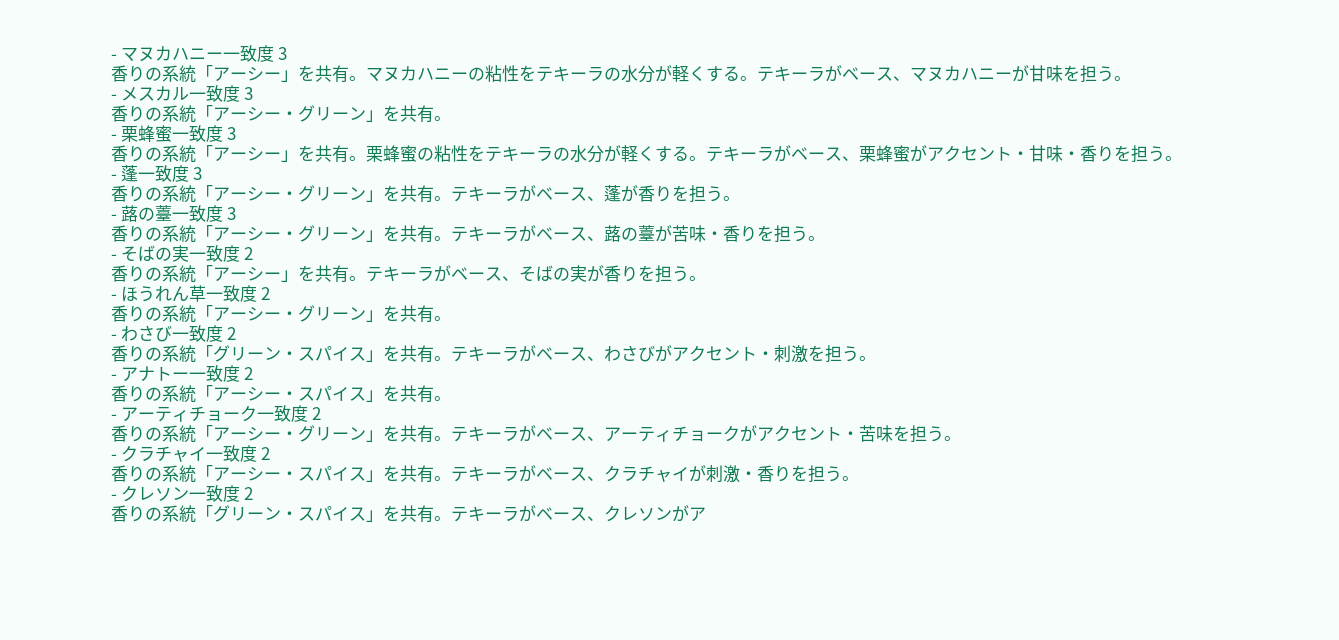- マヌカハニー一致度 3
香りの系統「アーシー」を共有。マヌカハニーの粘性をテキーラの水分が軽くする。テキーラがベース、マヌカハニーが甘味を担う。
- メスカル一致度 3
香りの系統「アーシー・グリーン」を共有。
- 栗蜂蜜一致度 3
香りの系統「アーシー」を共有。栗蜂蜜の粘性をテキーラの水分が軽くする。テキーラがベース、栗蜂蜜がアクセント・甘味・香りを担う。
- 蓬一致度 3
香りの系統「アーシー・グリーン」を共有。テキーラがベース、蓬が香りを担う。
- 蕗の薹一致度 3
香りの系統「アーシー・グリーン」を共有。テキーラがベース、蕗の薹が苦味・香りを担う。
- そばの実一致度 2
香りの系統「アーシー」を共有。テキーラがベース、そばの実が香りを担う。
- ほうれん草一致度 2
香りの系統「アーシー・グリーン」を共有。
- わさび一致度 2
香りの系統「グリーン・スパイス」を共有。テキーラがベース、わさびがアクセント・刺激を担う。
- アナトー一致度 2
香りの系統「アーシー・スパイス」を共有。
- アーティチョーク一致度 2
香りの系統「アーシー・グリーン」を共有。テキーラがベース、アーティチョークがアクセント・苦味を担う。
- クラチャイ一致度 2
香りの系統「アーシー・スパイス」を共有。テキーラがベース、クラチャイが刺激・香りを担う。
- クレソン一致度 2
香りの系統「グリーン・スパイス」を共有。テキーラがベース、クレソンがア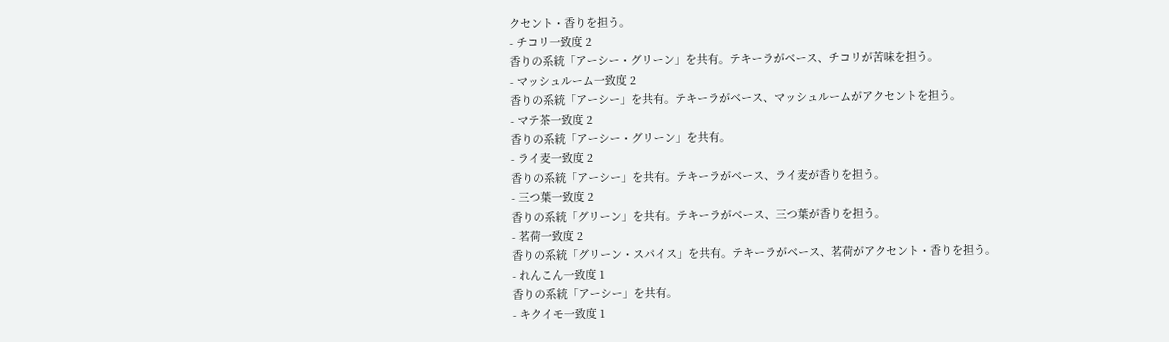クセント・香りを担う。
- チコリ一致度 2
香りの系統「アーシー・グリーン」を共有。テキーラがベース、チコリが苦味を担う。
- マッシュルーム一致度 2
香りの系統「アーシー」を共有。テキーラがベース、マッシュルームがアクセントを担う。
- マテ茶一致度 2
香りの系統「アーシー・グリーン」を共有。
- ライ麦一致度 2
香りの系統「アーシー」を共有。テキーラがベース、ライ麦が香りを担う。
- 三つ葉一致度 2
香りの系統「グリーン」を共有。テキーラがベース、三つ葉が香りを担う。
- 茗荷一致度 2
香りの系統「グリーン・スパイス」を共有。テキーラがベース、茗荷がアクセント・香りを担う。
- れんこん一致度 1
香りの系統「アーシー」を共有。
- キクイモ一致度 1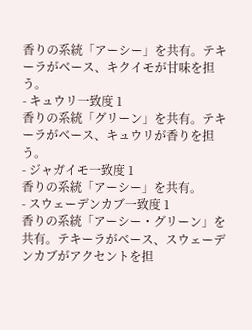香りの系統「アーシー」を共有。テキーラがベース、キクイモが甘味を担う。
- キュウリ一致度 1
香りの系統「グリーン」を共有。テキーラがベース、キュウリが香りを担う。
- ジャガイモ一致度 1
香りの系統「アーシー」を共有。
- スウェーデンカブ一致度 1
香りの系統「アーシー・グリーン」を共有。テキーラがベース、スウェーデンカブがアクセントを担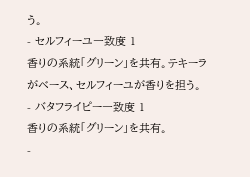う。
- セルフィーユ一致度 1
香りの系統「グリーン」を共有。テキーラがベース、セルフィーユが香りを担う。
- バタフライピー一致度 1
香りの系統「グリーン」を共有。
-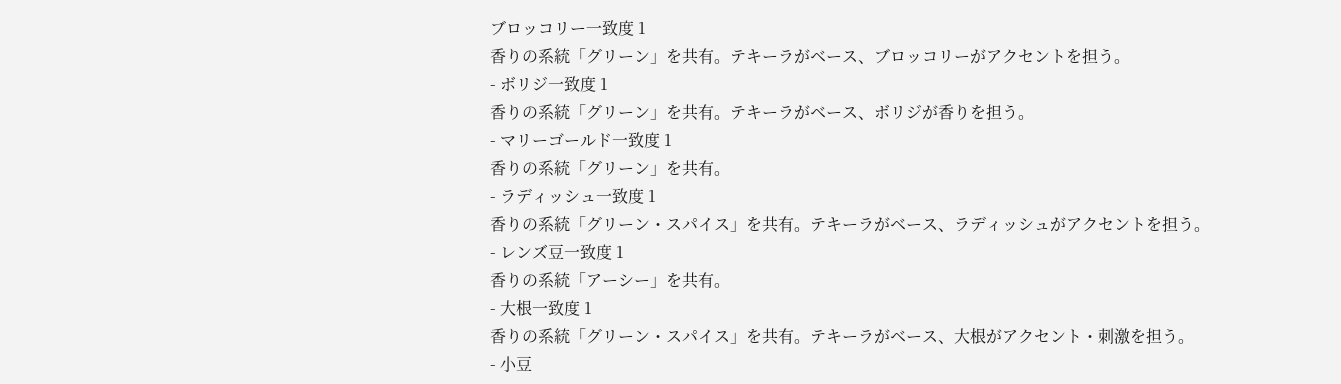ブロッコリー一致度 1
香りの系統「グリーン」を共有。テキーラがベース、ブロッコリーがアクセントを担う。
- ボリジ一致度 1
香りの系統「グリーン」を共有。テキーラがベース、ボリジが香りを担う。
- マリーゴールド一致度 1
香りの系統「グリーン」を共有。
- ラディッシュ一致度 1
香りの系統「グリーン・スパイス」を共有。テキーラがベース、ラディッシュがアクセントを担う。
- レンズ豆一致度 1
香りの系統「アーシー」を共有。
- 大根一致度 1
香りの系統「グリーン・スパイス」を共有。テキーラがベース、大根がアクセント・刺激を担う。
- 小豆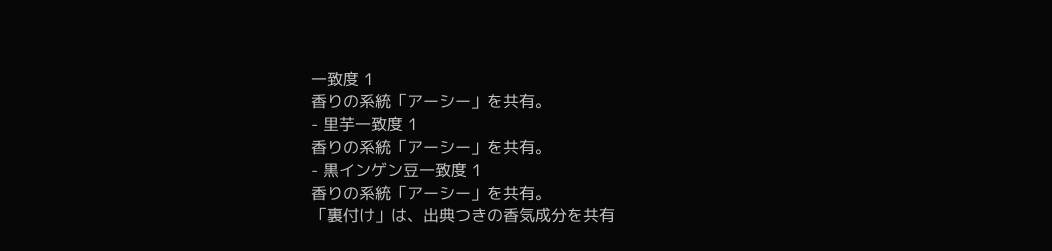一致度 1
香りの系統「アーシー」を共有。
- 里芋一致度 1
香りの系統「アーシー」を共有。
- 黒インゲン豆一致度 1
香りの系統「アーシー」を共有。
「裏付け」は、出典つきの香気成分を共有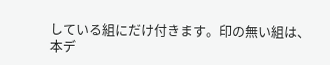している組にだけ付きます。印の無い組は、本デ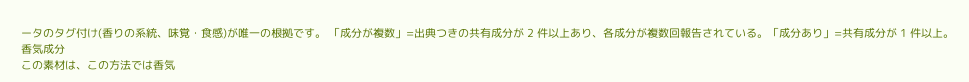ータのタグ付け(香りの系統、味覚・食感)が唯一の根拠です。 「成分が複数」=出典つきの共有成分が 2 件以上あり、各成分が複数回報告されている。「成分あり」=共有成分が 1 件以上。
香気成分
この素材は、この方法では香気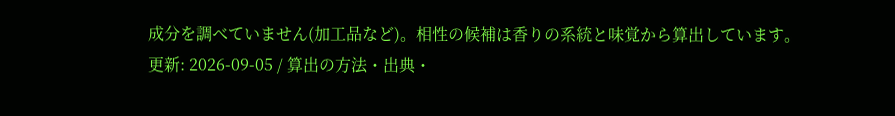成分を調べていません(加工品など)。相性の候補は香りの系統と味覚から算出しています。
更新: 2026-09-05 / 算出の方法・出典・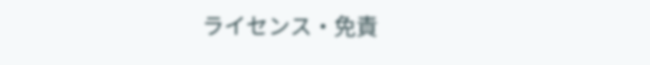ライセンス・免責